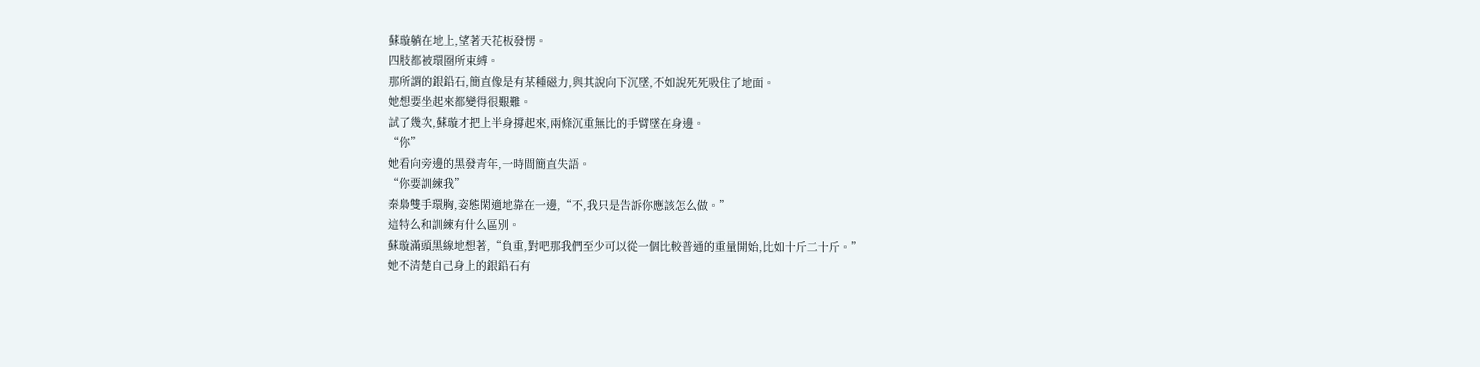蘇璇躺在地上,望著天花板發愣。
四肢都被環圈所束縛。
那所謂的銀鉛石,簡直像是有某種磁力,與其說向下沉墜,不如說死死吸住了地面。
她想要坐起來都變得很艱難。
試了幾次,蘇璇才把上半身撐起來,兩條沉重無比的手臂墜在身邊。
“你”
她看向旁邊的黑發青年,一時間簡直失語。
“你要訓練我”
秦梟雙手環胸,姿態閑適地靠在一邊,“不,我只是告訴你應該怎么做。”
這特么和訓練有什么區別。
蘇璇滿頭黑線地想著,“負重,對吧那我們至少可以從一個比較普通的重量開始,比如十斤二十斤。”
她不清楚自己身上的銀鉛石有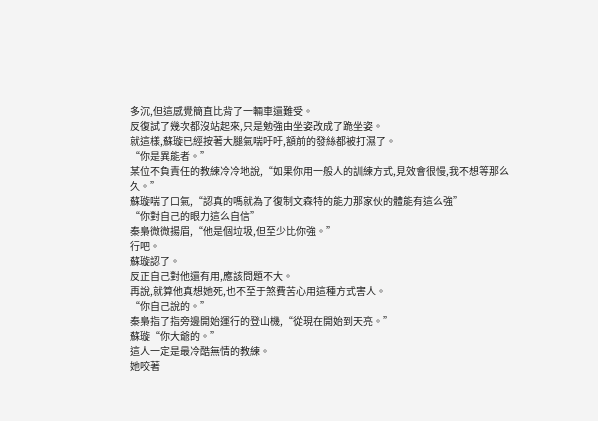多沉,但這感覺簡直比背了一輛車還難受。
反復試了幾次都沒站起來,只是勉強由坐姿改成了跪坐姿。
就這樣,蘇璇已經按著大腿氣喘吁吁,額前的發絲都被打濕了。
“你是異能者。”
某位不負責任的教練冷冷地說,“如果你用一般人的訓練方式,見效會很慢,我不想等那么久。”
蘇璇喘了口氣,“認真的嗎就為了復制文森特的能力那家伙的體能有這么強”
“你對自己的眼力這么自信”
秦梟微微揚眉,“他是個垃圾,但至少比你強。”
行吧。
蘇璇認了。
反正自己對他還有用,應該問題不大。
再說,就算他真想她死,也不至于煞費苦心用這種方式害人。
“你自己說的。”
秦梟指了指旁邊開始運行的登山機,“從現在開始到天亮。”
蘇璇“你大爺的。”
這人一定是最冷酷無情的教練。
她咬著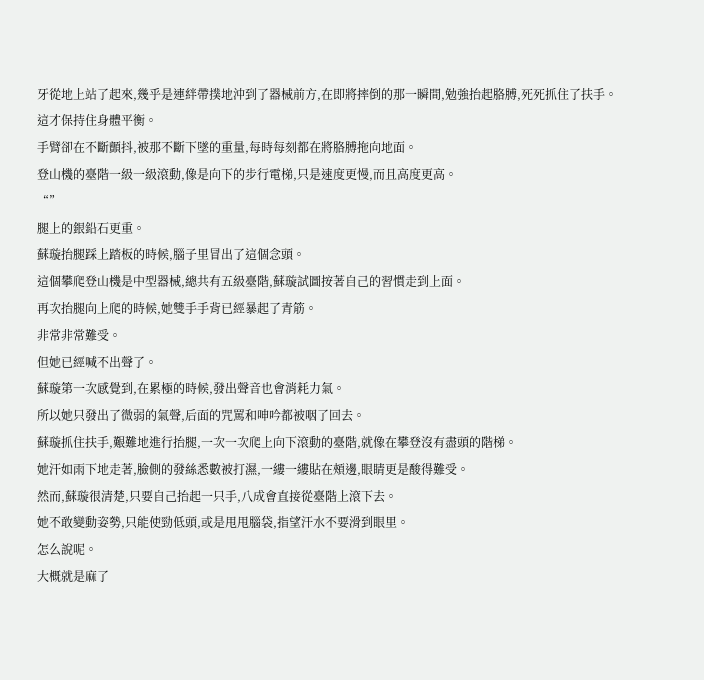牙從地上站了起來,幾乎是連絆帶撲地沖到了器械前方,在即將摔倒的那一瞬間,勉強抬起胳膊,死死抓住了扶手。
這才保持住身體平衡。
手臂卻在不斷顫抖,被那不斷下墜的重量,每時每刻都在將胳膊拖向地面。
登山機的臺階一級一級滾動,像是向下的步行電梯,只是速度更慢,而且高度更高。
“”
腿上的銀鉛石更重。
蘇璇抬腿踩上踏板的時候,腦子里冒出了這個念頭。
這個攀爬登山機是中型器械,總共有五級臺階,蘇璇試圖按著自己的習慣走到上面。
再次抬腿向上爬的時候,她雙手手背已經暴起了青筋。
非常非常難受。
但她已經喊不出聲了。
蘇璇第一次感覺到,在累極的時候,發出聲音也會消耗力氣。
所以她只發出了微弱的氣聲,后面的咒罵和呻吟都被咽了回去。
蘇璇抓住扶手,艱難地進行抬腿,一次一次爬上向下滾動的臺階,就像在攀登沒有盡頭的階梯。
她汗如雨下地走著,臉側的發絲悉數被打濕,一縷一縷貼在頰邊,眼睛更是酸得難受。
然而,蘇璇很清楚,只要自己抬起一只手,八成會直接從臺階上滾下去。
她不敢變動姿勢,只能使勁低頭,或是甩甩腦袋,指望汗水不要滑到眼里。
怎么說呢。
大概就是麻了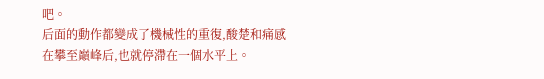吧。
后面的動作都變成了機械性的重復,酸楚和痛感在攀至巔峰后,也就停滯在一個水平上。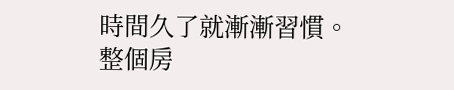時間久了就漸漸習慣。
整個房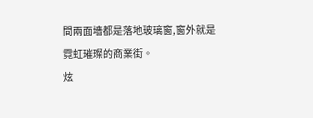間兩面墻都是落地玻璃窗,窗外就是霓虹璀璨的商業街。
炫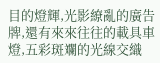目的燈輝,光影繚亂的廣告牌,還有來來往往的載具車燈,五彩斑斕的光線交織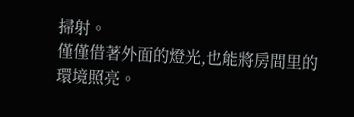掃射。
僅僅借著外面的燈光,也能將房間里的環境照亮。